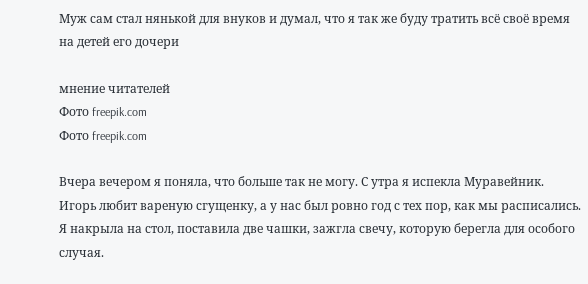Муж сам стал нянькой для внуков и думал, что я так же буду тратить всё своё время на детей его дочери

мнение читателей
Фото freepik.com
Фото freepik.com

Вчера вечером я поняла, что больше так не могу. С утра я испекла Муравейник. Игорь любит вареную сгущенку, а у нас был ровно год с тех пор, как мы расписались. Я накрыла на стол, поставила две чашки, зажгла свечу, которую берегла для особого случая.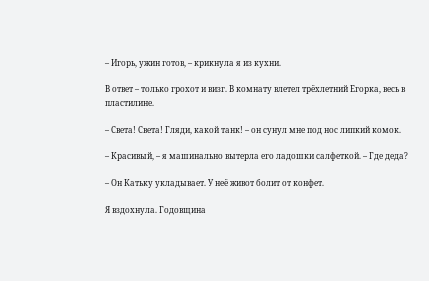– Игорь, ужин готов, – крикнула я из кухни.

В ответ – только грохот и визг. В комнату влетел трёхлетний Егорка, весь в пластилине.

– Света! Света! Гляди, какой танк! – он сунул мне под нос липкий комок.

– Красивый, – я машинально вытерла его ладошки салфеткой. – Где деда?

– Он Катьку укладывает. У неё живот болит от конфет.

Я вздохнула. Годовщина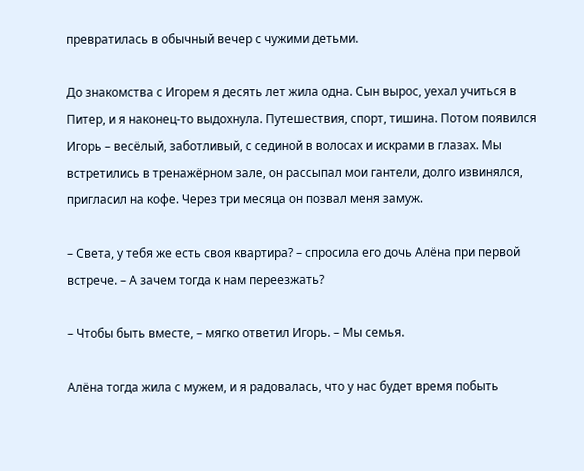превратилась в обычный вечер с чужими детьми.

До знакомства с Игорем я десять лет жила одна. Сын вырос, уехал учиться в Питер, и я наконец-то выдохнула. Путешествия, спорт, тишина. Потом появился Игорь – весёлый, заботливый, с сединой в волосах и искрами в глазах. Мы встретились в тренажёрном зале, он рассыпал мои гантели, долго извинялся, пригласил на кофе. Через три месяца он позвал меня замуж.

– Света, у тебя же есть своя квартира? – спросила его дочь Алёна при первой встрече. – А зачем тогда к нам переезжать?

– Чтобы быть вместе, – мягко ответил Игорь. – Мы семья.

Алёна тогда жила с мужем, и я радовалась, что у нас будет время побыть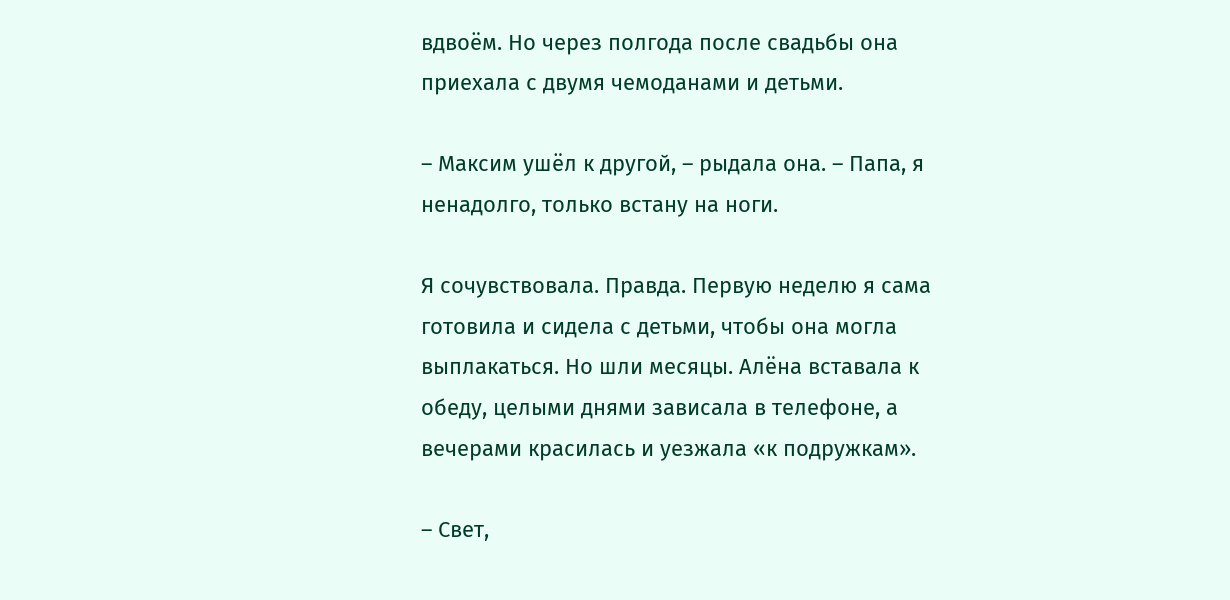вдвоём. Но через полгода после свадьбы она приехала с двумя чемоданами и детьми.

– Максим ушёл к другой, – рыдала она. – Папа, я ненадолго, только встану на ноги.

Я сочувствовала. Правда. Первую неделю я сама готовила и сидела с детьми, чтобы она могла выплакаться. Но шли месяцы. Алёна вставала к обеду, целыми днями зависала в телефоне, а вечерами красилась и уезжала «к подружкам».

– Свет,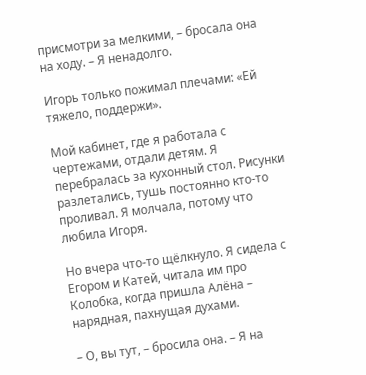присмотри за мелкими, – бросала она на ходу. – Я ненадолго.

Игорь только пожимал плечами: «Ей тяжело, поддержи».

Мой кабинет, где я работала с чертежами, отдали детям. Я перебралась за кухонный стол. Рисунки разлетались, тушь постоянно кто-то проливал. Я молчала, потому что любила Игоря.

Но вчера что-то щёлкнуло. Я сидела с Егором и Катей, читала им про Колобка, когда пришла Алёна – нарядная, пахнущая духами.

– О, вы тут, – бросила она. – Я на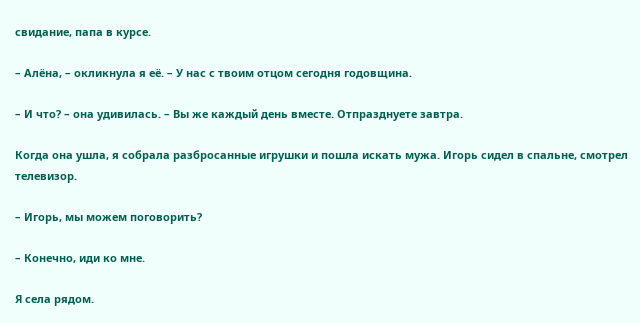свидание, папа в курсе.

– Алёна, – окликнула я её. – У нас с твоим отцом сегодня годовщина.

– И что? – она удивилась. – Вы же каждый день вместе. Отпразднуете завтра.

Когда она ушла, я собрала разбросанные игрушки и пошла искать мужа. Игорь сидел в спальне, смотрел телевизор.

– Игорь, мы можем поговорить?

– Конечно, иди ко мне.

Я села рядом.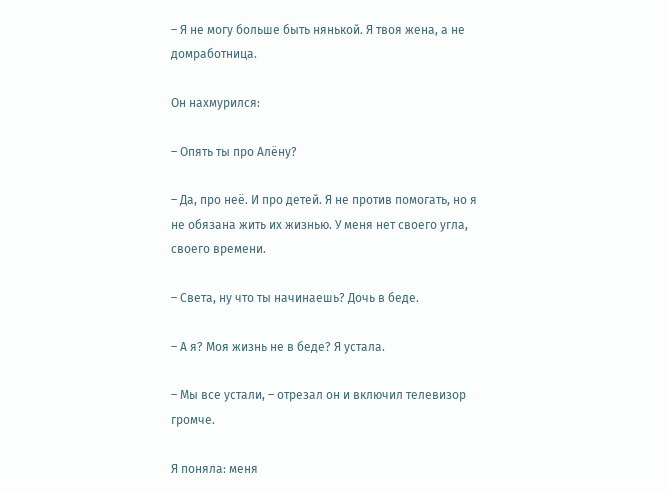– Я не могу больше быть нянькой. Я твоя жена, а не домработница.

Он нахмурился:

– Опять ты про Алёну?

– Да, про неё. И про детей. Я не против помогать, но я не обязана жить их жизнью. У меня нет своего угла, своего времени.

– Света, ну что ты начинаешь? Дочь в беде.

– А я? Моя жизнь не в беде? Я устала.

– Мы все устали, – отрезал он и включил телевизор громче.

Я поняла: меня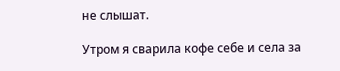не слышат.

Утром я сварила кофе себе и села за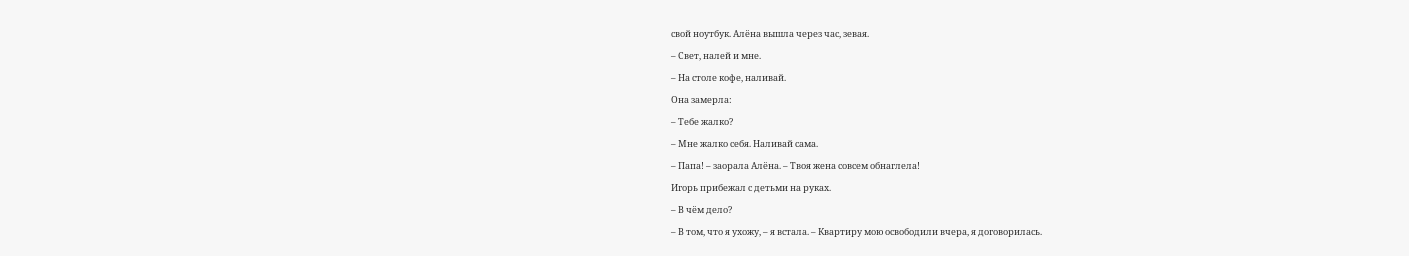свой ноутбук. Алёна вышла через час, зевая.

– Свет, налей и мне.

– На столе кофе, наливай.

Она замерла:

– Тебе жалко?

– Мне жалко себя. Наливай сама.

– Папа! – заорала Алёна. – Твоя жена совсем обнаглела!

Игорь прибежал с детьми на руках.

– В чём дело?

– В том, что я ухожу, – я встала. – Квартиру мою освободили вчера, я договорилась.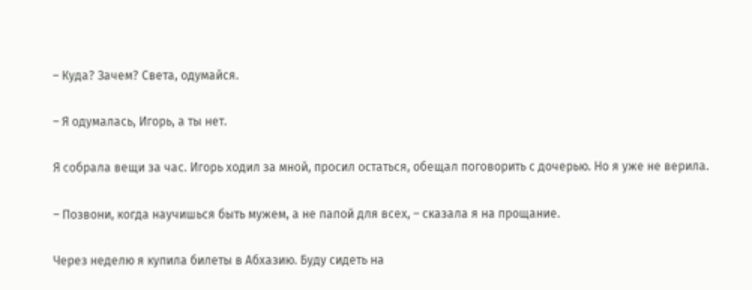– Куда? Зачем? Света, одумайся.

– Я одумалась, Игорь, а ты нет.

Я собрала вещи за час. Игорь ходил за мной, просил остаться, обещал поговорить с дочерью. Но я уже не верила.

– Позвони, когда научишься быть мужем, а не папой для всех, – сказала я на прощание.

Через неделю я купила билеты в Абхазию. Буду сидеть на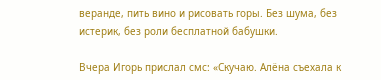веранде, пить вино и рисовать горы. Без шума, без истерик, без роли бесплатной бабушки.

Вчера Игорь прислал смс: «Скучаю. Алёна съехала к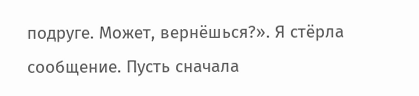подруге. Может, вернёшься?». Я стёрла сообщение. Пусть сначала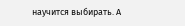научится выбирать. А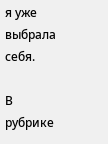я уже выбрала себя.

В рубрике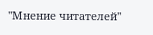"Мнение читателей"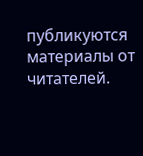публикуются материалы от читателей.